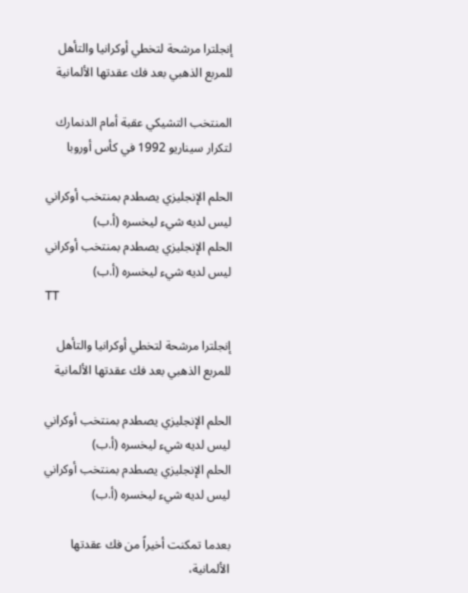إنجلترا مرشحة لتخطي أوكرانيا والتأهل للمربع الذهبي بعد فك عقدتها الألمانية

المنتخب التشيكي عقبة أمام الدنمارك لتكرار سيناريو 1992 في كأس أوروبا

الحلم الإنجليزي يصطدم بمنتخب أوكراني ليس لديه شيء ليخسره (أ.ب)
الحلم الإنجليزي يصطدم بمنتخب أوكراني ليس لديه شيء ليخسره (أ.ب)
TT

إنجلترا مرشحة لتخطي أوكرانيا والتأهل للمربع الذهبي بعد فك عقدتها الألمانية

الحلم الإنجليزي يصطدم بمنتخب أوكراني ليس لديه شيء ليخسره (أ.ب)
الحلم الإنجليزي يصطدم بمنتخب أوكراني ليس لديه شيء ليخسره (أ.ب)

بعدما تمكنت أخيراً من فك عقدتها الألمانية،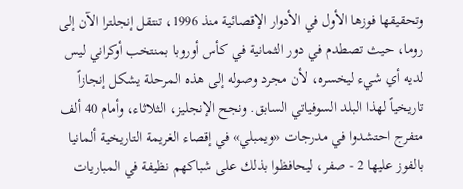وتحقيقها فوزها الأول في الأدوار الإقصائية منذ 1996، تنتقل إنجلترا الآن إلى روما، حيث تصطدم في دور الثمانية في كأس أوروبا بمنتخب أوكراني ليس لديه أي شيء ليخسره، لأن مجرد وصوله إلى هذه المرحلة يشكل إنجازاً تاريخياً لهذا البلد السوفياتي السابق. ونجح الإنجليز، الثلاثاء، وأمام 40 ألف متفرج احتشدوا في مدرجات «ويمبلي» في إقصاء الغريمة التاريخية ألمانيا بالفوز عليها 2 - صفر، ليحافظوا بذلك على شباكهم نظيفة في المباريات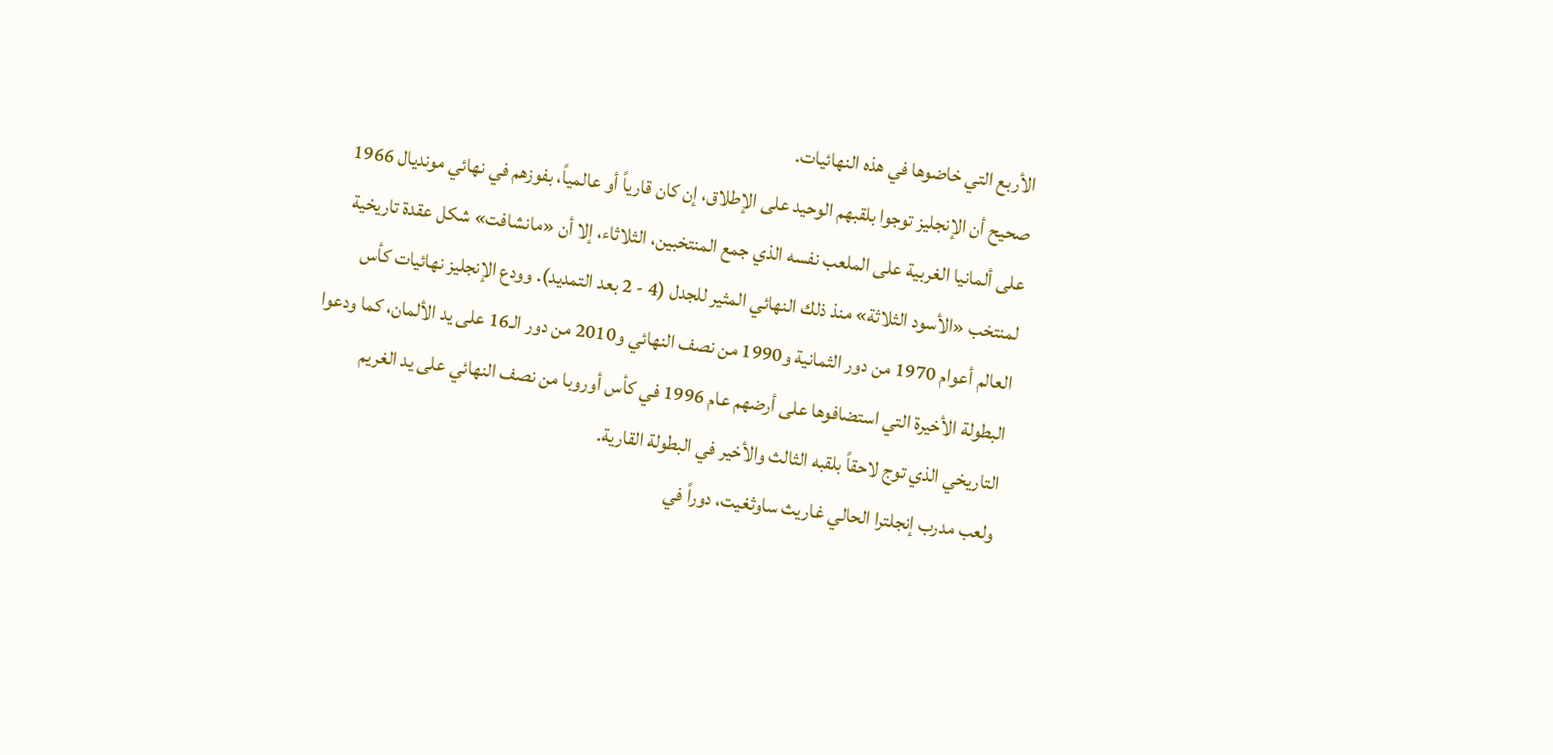الأربع التي خاضوها في هذه النهائيات.
صحيح أن الإنجليز توجوا بلقبهم الوحيد على الإطلاق، إن كان قارياً أو عالمياً، بفوزهم في نهائي مونديال 1966 على ألمانيا الغربية على الملعب نفسه الذي جمع المنتخبين، الثلاثاء، إلا أن «مانشافت» شكل عقدة تاريخية لمنتخب «الأسود الثلاثة» منذ ذلك النهائي المثير للجدل (4 - 2 بعد التمديد). وودع الإنجليز نهائيات كأس العالم أعوام 1970 من دور الثمانية و1990 من نصف النهائي و2010 من دور الـ16 على يد الألمان، كما ودعوا البطولة الأخيرة التي استضافوها على أرضهم عام 1996 في كأس أوروبا من نصف النهائي على يد الغريم التاريخي الذي توج لاحقاً بلقبه الثالث والأخير في البطولة القارية.
ولعب مدرب إنجلترا الحالي غاريث ساوثغيت، دوراً في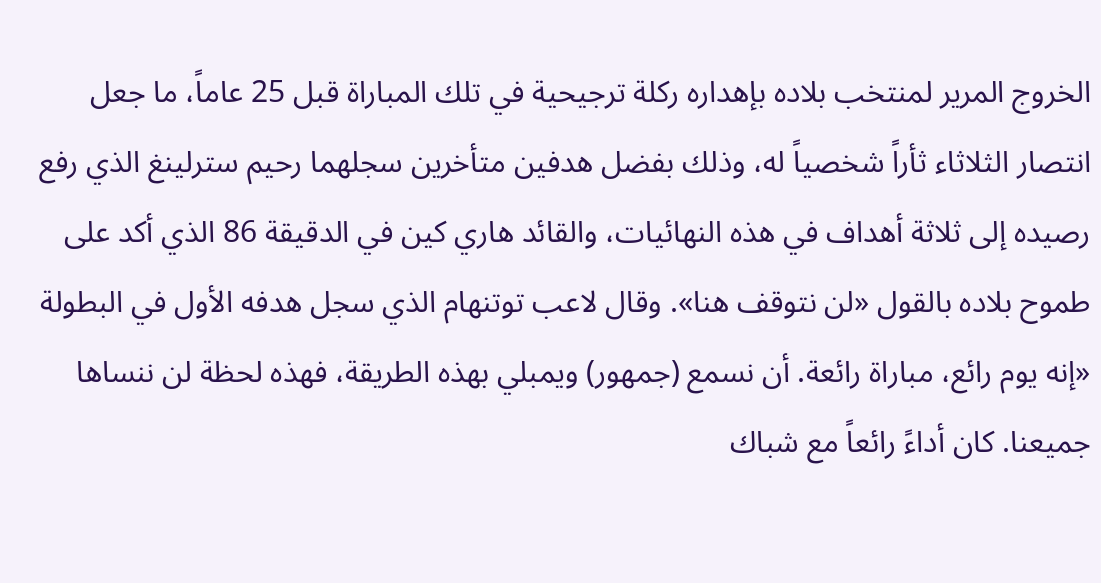الخروج المرير لمنتخب بلاده بإهداره ركلة ترجيحية في تلك المباراة قبل 25 عاماً، ما جعل انتصار الثلاثاء ثأراً شخصياً له، وذلك بفضل هدفين متأخرين سجلهما رحيم سترلينغ الذي رفع رصيده إلى ثلاثة أهداف في هذه النهائيات، والقائد هاري كين في الدقيقة 86 الذي أكد على طموح بلاده بالقول «لن نتوقف هنا». وقال لاعب توتنهام الذي سجل هدفه الأول في البطولة «إنه يوم رائع، مباراة رائعة. أن نسمع (جمهور) ويمبلي بهذه الطريقة، فهذه لحظة لن ننساها جميعنا. كان أداءً رائعاً مع شباك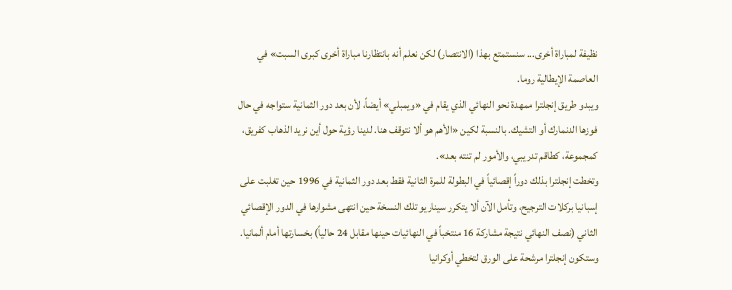نظيفة لمباراة أخرى... سنستمتع بهذا (الانتصار) لكن نعلم أنه بانتظارنا مباراة أخرى كبرى السبت» في العاصمة الإيطالية روما.
ويبدو طريق إنجلترا ممهدة نحو النهائي الذي يقام في «ويمبلي» أيضاً، لأن بعد دور الثمانية ستواجه في حال فوزها الدنمارك أو التشيك. بالنسبة لكين «الأهم هو ألا نتوقف هنا. لدينا رؤية حول أين نريد الذهاب كفريق، كمجموعة، كطاقم تدريبي، والأمور لم تنته بعد».
وتخطت إنجلترا بذلك دوراً إقصائياً في البطولة للمرة الثانية فقط بعد دور الثمانية في 1996 حين تغلبت على إسبانيا بركلات الترجيح، وتأمل الآن ألا يتكرر سيناريو تلك النسخة حين انتهى مشوارها في الدور الإقصائي الثاني (نصف النهائي نتيجة مشاركة 16 منتخباً في النهائيات حينها مقابل 24 حالياً) بخسارتها أمام ألمانيا. وستكون إنجلترا مرشحة على الورق لتخطي أوكرانيا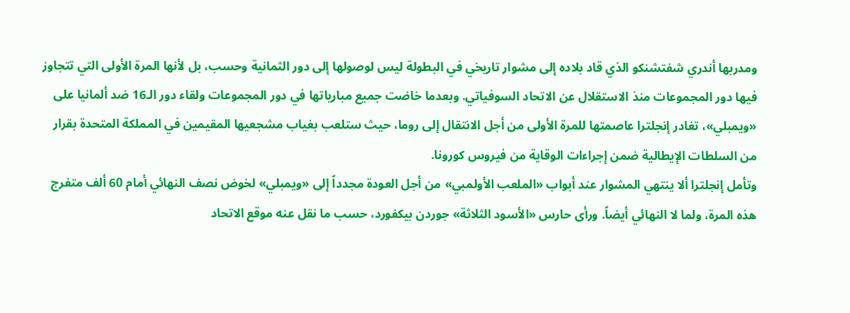ومدربها أندري شفتشنكو الذي قاد بلاده إلى مشوار تاريخي في البطولة ليس لوصولها إلى دور الثمانية وحسب، بل لأنها المرة الأولى التي تتجاوز فيها دور المجموعات منذ الاستقلال عن الاتحاد السوفياتي. وبعدما خاضت جميع مبارياتها في دور المجموعات ولقاء دور الـ16 ضد ألمانيا على «ويمبلي»، تغادر إنجلترا عاصمتها للمرة الأولى من أجل الانتقال إلى روما، حيث ستلعب بغياب مشجعيها المقيمين في المملكة المتحدة بقرار من السلطات الإيطالية ضمن إجراءات الوقاية من فيروس كورونا.
وتأمل إنجلترا ألا ينتهي المشوار عند أبواب «الملعب الأولمبي» من أجل العودة مجدداً إلى «ويمبلي» لخوض نصف النهائي أمام 60 ألف متفرج هذه المرة، ولما لا النهائي أيضاً. ورأى حارس «الأسود الثلاثة» جوردن بيكفورد، حسب ما نقل عنه موقع الاتحاد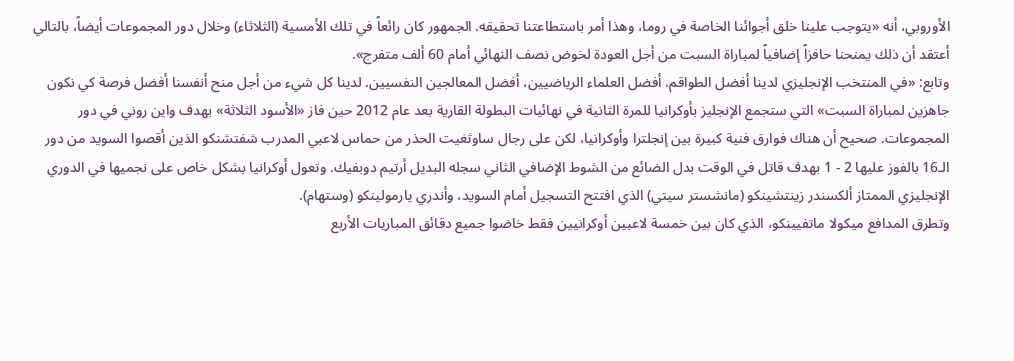الأوروبي، أنه «يتوجب علينا خلق أجوائنا الخاصة في روما، وهذا أمر باستطاعتنا تحقيقه. الجمهور كان رائعاً في تلك الأمسية (الثلاثاء) وخلال دور المجموعات أيضاً، بالتالي أعتقد أن ذلك يمنحنا حافزاً إضافياً لمباراة السبت من أجل العودة لخوض نصف النهائي أمام 60 ألف متفرج».
وتابع: «في المنتخب الإنجليزي لدينا أفضل الطواقم. أفضل العلماء الرياضيين، أفضل المعالجين النفسيين. لدينا كل شيء من أجل منح أنفسنا أفضل فرصة كي نكون جاهزين لمباراة السبت» التي ستجمع الإنجليز بأوكرانيا للمرة الثانية في نهائيات البطولة القارية بعد عام 2012 حين فاز «الأسود الثلاثة» بهدف واين روني في دور المجموعات. صحيح أن هناك فوارق فنية كبيرة بين إنجلترا وأوكرانيا، لكن على رجال ساوثغيت الحذر من حماس لاعبي المدرب شفتشنكو الذين أقصوا السويد من دور الـ16 بالفوز عليها 2 - 1 بهدف قاتل في الوقت بدل الضائع من الشوط الإضافي الثاني سجله البديل أرتيم دوبفيك. وتعول أوكرانيا بشكل خاص على نجميها في الدوري الإنجليزي الممتاز ألكسندر زينتشينكو (مانشستر سيتي) الذي افتتح التسجيل أمام السويد، وأندري يارمولينكو (وستهام).
وتطرق المدافع ميكولا ماتفيينكو، الذي كان بين خمسة لاعبين أوكرانيين فقط خاضوا جميع دقائق المباريات الأربع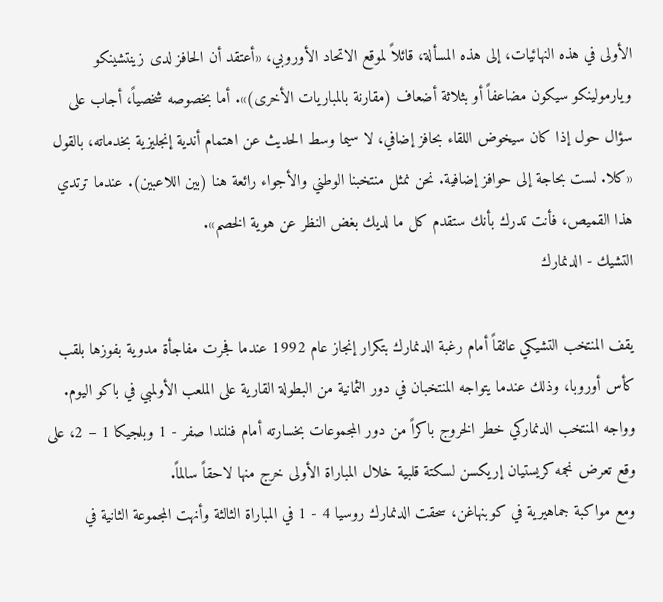الأولى في هذه النهائيات، إلى هذه المسألة، قائلاً لموقع الاتحاد الأوروبي، «أعتقد أن الحافز لدى زينتشينكو ويارمولينكو سيكون مضاعفاً أو بثلاثة أضعاف (مقارنة بالمباريات الأخرى)». أما بخصوصه شخصياً، أجاب على سؤال حول إذا كان سيخوض اللقاء بحافز إضافي، لا سيما وسط الحديث عن اهتمام أندية إنجليزية بخدماته، بالقول «كلا. لست بحاجة إلى حوافز إضافية. نحن نمثل منتخبنا الوطني والأجواء رائعة هنا (بين اللاعبين). عندما ترتدي هذا القميص، فأنت تدرك بأنك ستقدم كل ما لديك بغض النظر عن هوية الخصم».
التشيك - الدنمارك

يقف المنتخب التشيكي عائقاً أمام رغبة الدنمارك بتكرار إنجاز عام 1992 عندما فجرت مفاجأة مدوية بفوزها بلقب كأس أوروبا، وذلك عندما يتواجه المنتخبان في دور الثمانية من البطولة القارية على الملعب الأولمبي في باكو اليوم. وواجه المنتخب الدنماركي خطر الخروج باكراً من دور المجموعات بخسارته أمام فنلندا صفر - 1 وبلجيكا 1 – 2، على وقع تعرض نجمه كريستيان إريكسن لسكتة قلبية خلال المباراة الأولى خرج منها لاحقاً سالماً.
ومع مواكبة جماهيرية في كوبنهاغن، سحقت الدنمارك روسيا 4 - 1 في المباراة الثالثة وأنهت المجموعة الثانية في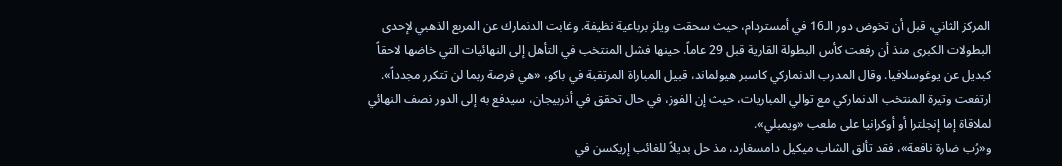المركز الثاني، قبل أن تخوض دور الـ16 في أمستردام، حيث سحقت ويلز برباعية نظيفة. وغابت الدنمارك عن المربع الذهبي لإحدى البطولات الكبرى منذ أن رفعت كأس البطولة القارية قبل 29 عاماً. حينها فشل المنتخب في التأهل إلى النهائيات التي خاضها لاحقاً كبديل عن يوغوسلافيا. وقال المدرب الدنماركي كاسبر هيولماند، قبيل المباراة المرتقبة في باكو، «هي فرصة ربما لن تتكرر مجدداً». ارتفعت وتيرة المنتخب الدنماركي مع توالي المباريات، حيث إن الفوز، في حال تحقق في أذربيجان، سيدفع به إلى الدور نصف النهائي لملاقاة إما إنجلترا أو أوكرانيا على ملعب «ويمبلي».
و«رُب ضارة نافعة»، فقد تألق الشاب ميكيل دامسغارد، مذ حل بديلاً للغائب إريكسن في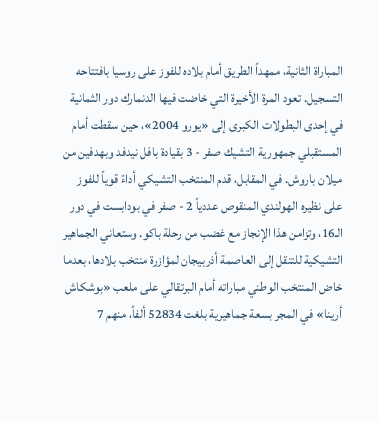المباراة الثانية، ممهداً الطريق أمام بلاده للفوز على روسيا بافتتاحه التسجيل. تعود المرة الأخيرة التي خاضت فيها الدنمارك دور الثمانية في إحدى البطولات الكبرى إلى «يورو 2004»، حين سقطت أمام المستقبلي جمهورية التشيك صفر - 3 بقيادة بافل نيدفد وبهدفين من ميلان باروش. في المقابل، قدم المنتخب التشيكي أداءً قوياً للفوز على نظيره الهولندي المنقوص عددياً 2 - صفر في بودابست في دور الـ16، وتزامن هذا الإنجاز مع غضب من رحلة باكو. وستعاني الجماهير التشيكية للتنقل إلى العاصمة أذربيجان لمؤازرة منتخب بلادها، بعدما خاض المنتخب الوطني مباراته أمام البرتقالي على ملعب «بوشكاش أرينا» في المجر بسعة جماهيرية بلغت 52834 ألفاً، منهم 7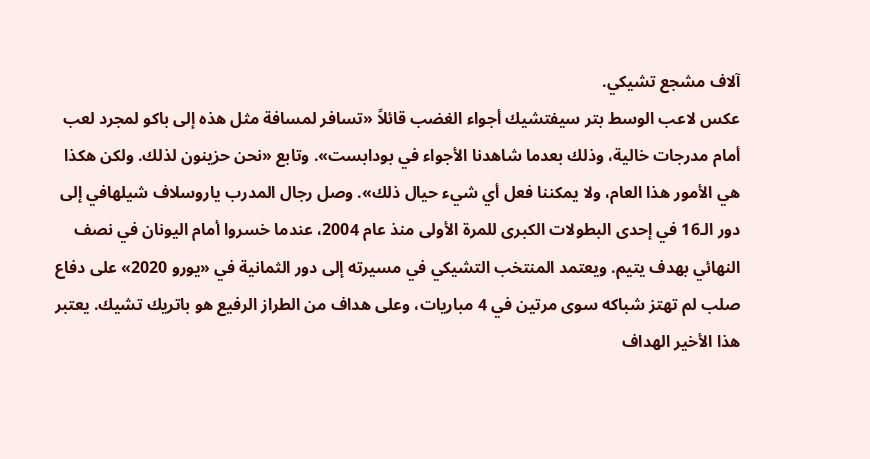آلاف مشجع تشيكي.
عكس لاعب الوسط بتر سيفتشيك أجواء الغضب قائلاً «تسافر لمسافة مثل هذه إلى باكو لمجرد لعب أمام مدرجات خالية، وذلك بعدما شاهدنا الأجواء في بودابست». وتابع «نحن حزينون لذلك. ولكن هكذا هي الأمور هذا العام، ولا يمكننا فعل أي شيء حيال ذلك». وصل رجال المدرب ياروسلاف شيلهافي إلى دور الـ16 في إحدى البطولات الكبرى للمرة الأولى منذ عام 2004، عندما خسروا أمام اليونان في نصف النهائي بهدف يتيم. ويعتمد المنتخب التشيكي في مسيرته إلى دور الثمانية في «يورو 2020» على دفاع صلب لم تهتز شباكه سوى مرتين في 4 مباريات، وعلى هداف من الطراز الرفيع هو باتريك تشيك. يعتبر هذا الأخير الهداف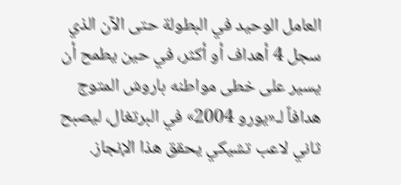العامل الوحيد في البطولة حتى الآن الذي سجل 4 أهداف أو أكثر، في حين يطمح أن يسير على خطى مواطنه باروش المتوج هدافاً لـ«يورو 2004» في البرتغال، ليصبح ثاني لاعب تشيكي يحقق هذا الإنجاز.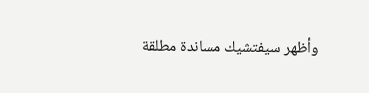وأظهر سيفتشيك مساندة مطلقة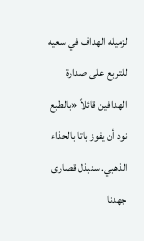لزميله الهداف في سعيه للتربع على صدارة الهدافين قائلاً «بالطبع نود أن يفوز باتا بالحذاء الذهبي. سنبذل قصارى جهدنا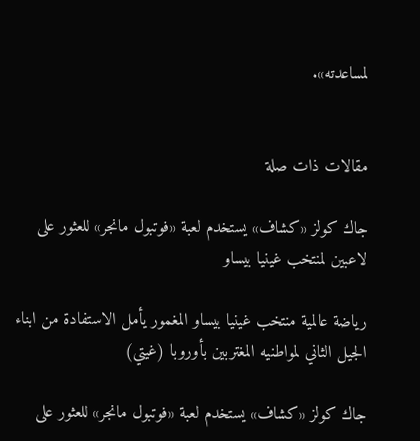لمساعدته».


مقالات ذات صلة

جاك كولز «كشاف» يستخدم لعبة «فوتبول مانجر» للعثور على لاعبين لمنتخب غينيا بيساو

رياضة عالمية منتخب غينيا بيساو المغمور يأمل الاستفادة من ابناء الجيل الثاني لمواطنيه المغتربين بأوروبا (غيتي)

جاك كولز «كشاف» يستخدم لعبة «فوتبول مانجر» للعثور على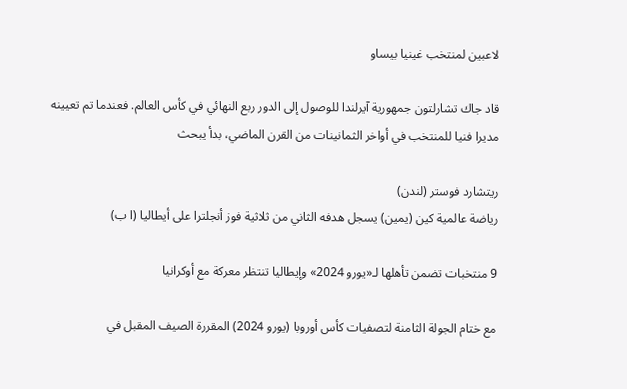لاعبين لمنتخب غينيا بيساو

قاد جاك تشارلتون جمهورية آيرلندا للوصول إلى الدور ربع النهائي في كأس العالم. فعندما تم تعيينه مديرا فنيا للمنتخب في أواخر الثمانينات من القرن الماضي، بدأ يبحث

ريتشارد فوستر (لندن)
رياضة عالمية كين (يمين) يسجل هدفه الثاني من ثلاثية فوز أنجلترا على أيطاليا (ا ب)

9 منتخبات تضمن تأهلها لـ«يورو 2024» وإيطاليا تنتظر معركة مع أوكرانيا

مع ختام الجولة الثامنة لتصفيات كأس أوروبا (يورو 2024) المقررة الصيف المقبل في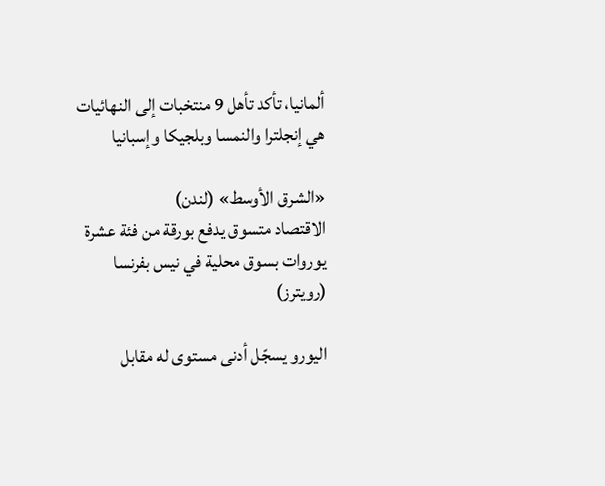ألمانيا، تأكد تأهل 9 منتخبات إلى النهائيات هي إنجلترا والنمسا وبلجيكا وإسبانيا

«الشرق الأوسط» (لندن)
الاقتصاد متسوق يدفع بورقة من فئة عشرة يوروات بسوق محلية في نيس بفرنسا (رويترز)

اليورو يسجّل أدنى مستوى له مقابل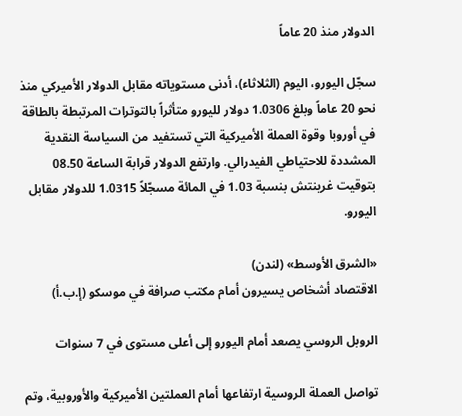الدولار منذ 20 عاماً

سجّل اليورو، اليوم (الثلاثاء)، أدنى مستوياته مقابل الدولار الأميركي منذ نحو 20 عاماً وبلغ 1.0306 دولار لليورو متأثراً بالتوترات المرتبطة بالطاقة في أوروبا وقوة العملة الأميركية التي تستفيد من السياسة النقدية المشددة للاحتياطي الفيدرالي. وارتفع الدولار قرابة الساعة 08.50 بتوقيت غرينتش بنسبة 1.03 في المائة مسجّلاً 1.0315 للدولار مقابل اليورو.

«الشرق الأوسط» (لندن)
الاقتصاد أشخاص يسيرون أمام مكتب صرافة في موسكو (إ.ب.أ)

الروبل الروسي يصعد أمام اليورو إلى أعلى مستوى في 7 سنوات

تواصل العملة الروسية ارتفاعها أمام العملتين الأميركية والأوروبية، وتم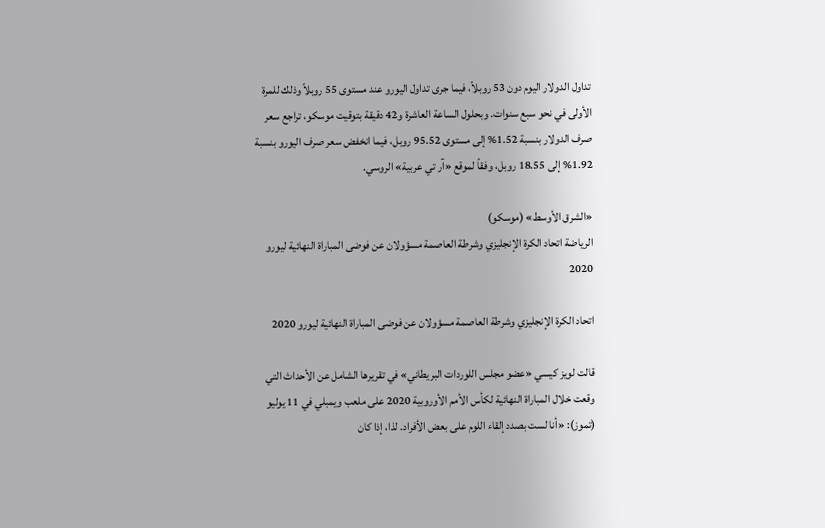تداول الدولار اليوم دون 53 روبلاً، فيما جرى تداول اليورو عند مستوى 55 روبلاً وذلك للمرة الأولى في نحو سبع سنوات. وبحلول الساعة العاشرة و42 دقيقة بتوقيت موسكو، تراجع سعر صرف الدولار بنسبة 1.52% إلى مستوى 95.52 روبل، فيما انخفض سعر صرف اليورو بنسبة 1.92% إلى 18.55 روبل، وفقاً لموقع «آر تي عربية» الروسي.

«الشرق الأوسط» (موسكو)
الرياضة اتحاد الكرة الإنجليزي وشرطة العاصمة مسؤولان عن فوضى المباراة النهائية ليورو 2020

اتحاد الكرة الإنجليزي وشرطة العاصمة مسؤولان عن فوضى المباراة النهائية ليورو 2020

قالت لويز كيسي «عضو مجلس اللوردات البريطاني» في تقريرها الشامل عن الأحداث التي وقعت خلال المباراة النهائية لكأس الأمم الأوروبية 2020 على ملعب ويمبلي في 11 يوليو (تموز): «أنا لست بصدد إلقاء اللوم على بعض الأفراد. لذا، إذا كان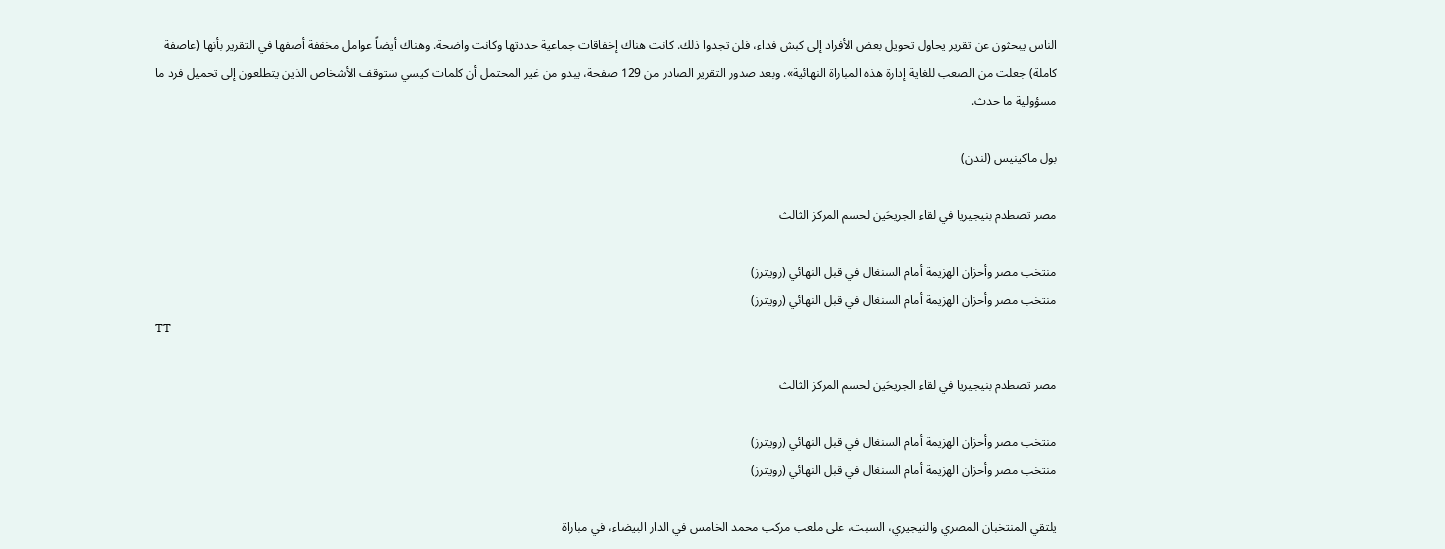الناس يبحثون عن تقرير يحاول تحويل بعض الأفراد إلى كبش فداء، فلن تجدوا ذلك. كانت هناك إخفاقات جماعية حددتها وكانت واضحة. وهناك أيضاً عوامل مخففة أصفها في التقرير بأنها (عاصفة كاملة) جعلت من الصعب للغاية إدارة هذه المباراة النهائية». وبعد صدور التقرير الصادر من 129 صفحة، يبدو من غير المحتمل أن كلمات كيسي ستوقف الأشخاص الذين يتطلعون إلى تحميل فرد ما مسؤولية ما حدث.

بول ماكينيس (لندن)

مصر تصطدم بنيجيريا في لقاء الجريحَين لحسم المركز الثالث

منتخب مصر وأحزان الهزيمة أمام السنغال في قبل النهائي (رويترز)
منتخب مصر وأحزان الهزيمة أمام السنغال في قبل النهائي (رويترز)
TT

مصر تصطدم بنيجيريا في لقاء الجريحَين لحسم المركز الثالث

منتخب مصر وأحزان الهزيمة أمام السنغال في قبل النهائي (رويترز)
منتخب مصر وأحزان الهزيمة أمام السنغال في قبل النهائي (رويترز)

يلتقي المنتخبان المصري والنيجيري، السبت، على ملعب مركب محمد الخامس في الدار البيضاء، في مباراة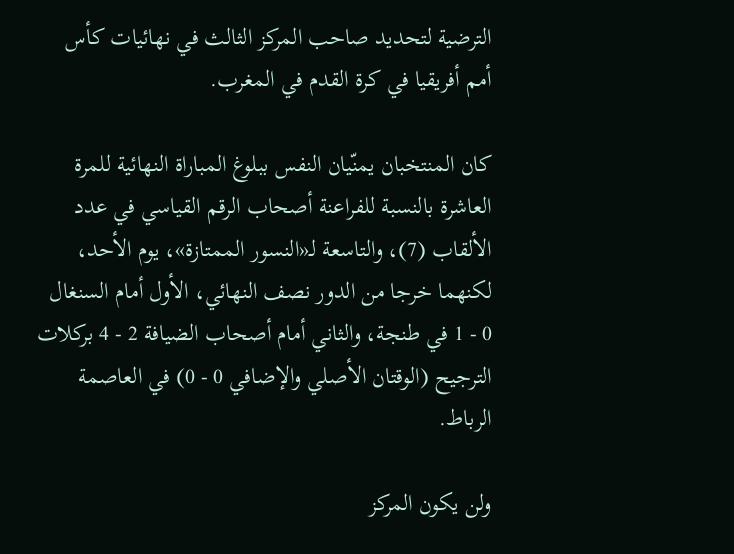الترضية لتحديد صاحب المركز الثالث في نهائيات كأس أمم أفريقيا في كرة القدم في المغرب.

كان المنتخبان يمنّيان النفس ببلوغ المباراة النهائية للمرة العاشرة بالنسبة للفراعنة أصحاب الرقم القياسي في عدد الألقاب (7)، والتاسعة لـ«النسور الممتازة»، يوم الأحد، لكنهما خرجا من الدور نصف النهائي، الأول أمام السنغال 0 - 1 في طنجة، والثاني أمام أصحاب الضيافة 2 - 4 بركلات الترجيح (الوقتان الأصلي والإضافي 0 - 0) في العاصمة الرباط.

ولن يكون المركز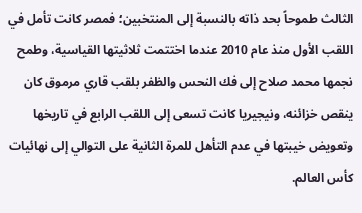الثالث طموحاً بحد ذاته بالنسبة إلى المنتخبين؛ فمصر كانت تأمل في اللقب الأول منذ عام 2010 عندما اختتمت ثلاثيتها القياسية، وطمح نجمها محمد صلاح إلى فك النحس والظفر بلقب قاري مرموق كان ينقص خزائنه، ونيجيريا كانت تسعى إلى اللقب الرابع في تاريخها وتعويض خيبتها في عدم التأهل للمرة الثانية على التوالي إلى نهائيات كأس العالم.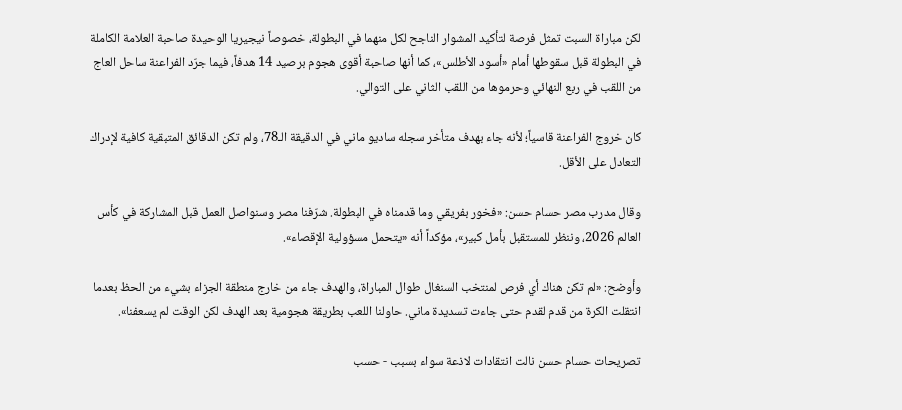لكن مباراة السبت تمثل فرصة لتأكيد المشوار الناجح لكل منهما في البطولة، خصوصاً نيجيريا الوحيدة صاحبة العلامة الكاملة في البطولة قبل سقوطها أمام «أسود الأطلس»، كما أنها صاحبة أقوى هجوم برصيد 14 هدفاً، فيما جرّد الفراعنة ساحل العاج من اللقب في ربع النهائي وحرموها من اللقب الثاني على التوالي.

كان خروج الفراعنة قاسياً؛ لأنه جاء بهدف متأخر سجله ساديو ماني في الدقيقة الـ78، ولم تكن الدقائق المتبقية كافية لإدراك التعادل على الأقل.

وقال مدرب مصر حسام حسن: «فخور بفريقي وما قدمناه في البطولة. شرّفنا مصر وسنواصل العمل قبل المشاركة في كأس العالم 2026، وننظر للمستقبل بأمل كبير»، مؤكداً أنه «يتحمل مسؤولية الإقصاء».

وأوضح: «لم تكن هناك أي فرص لمنتخب السنغال طوال المباراة، والهدف جاء من خارج منطقة الجزاء بشيء من الحظ بعدما انتقلت الكرة من قدم لقدم حتى جاءت تسديدة ماني. حاولنا اللعب بطريقة هجومية بعد الهدف لكن الوقت لم يسعفنا».

تصريحات حسام حسن نالت انتقادات لاذعة سواء بسبب - حسب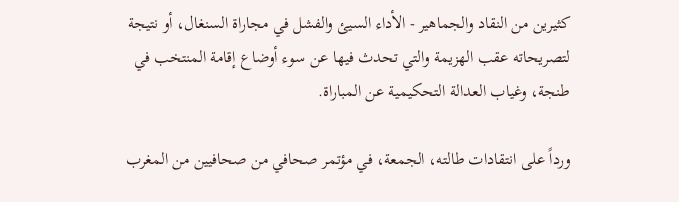كثيرين من النقاد والجماهير - الأداء السيئ والفشل في مجاراة السنغال، أو نتيجة لتصريحاته عقب الهزيمة والتي تحدث فيها عن سوء أوضاع إقامة المنتخب في طنجة، وغياب العدالة التحكيمية عن المباراة.

ورداً على انتقادات طالته، الجمعة، في مؤتمر صحافي من صحافيين من المغرب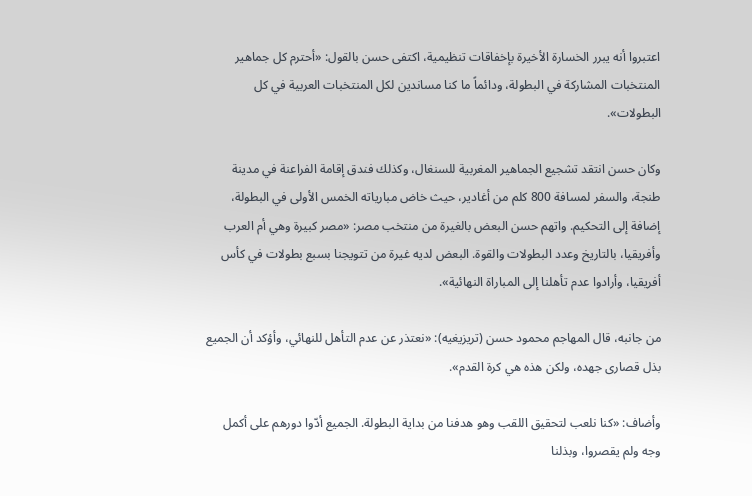اعتبروا أنه يبرر الخسارة الأخيرة بإخفاقات تنظيمية، اكتفى حسن بالقول: «أحترم كل جماهير المنتخبات المشاركة في البطولة، ودائماً ما كنا مساندين لكل المنتخبات العربية في كل البطولات».

وكان حسن انتقد تشجيع الجماهير المغربية للسنغال، وكذلك فندق إقامة الفراعنة في مدينة طنجة، والسفر لمسافة 800 كلم من أغادير، حيث خاض مبارياته الخمس الأولى في البطولة، إضافة إلى التحكيم. واتهم حسن البعض بالغيرة من منتخب مصر: «مصر كبيرة وهي أم العرب وأفريقيا، بالتاريخ وعدد البطولات والقوة. البعض لديه غيرة من تتويجنا بسبع بطولات في كأس أفريقيا، وأرادوا عدم تأهلنا إلى المباراة النهائية».

من جانبه، قال المهاجم محمود حسن (تريزيغيه): «نعتذر عن عدم التأهل للنهائي، وأؤكد أن الجميع بذل قصارى جهده، ولكن هذه هي كرة القدم».

وأضاف: «كنا نلعب لتحقيق اللقب وهو هدفنا من بداية البطولة. الجميع أدّوا دورهم على أكمل وجه ولم يقصروا، وبذلنا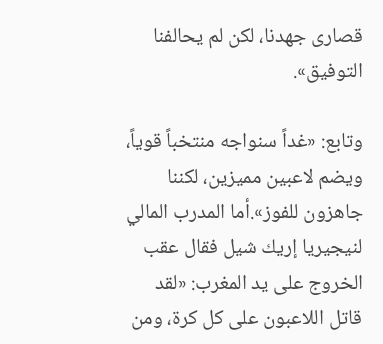قصارى جهدنا، لكن لم يحالفنا التوفيق».

وتابع: «غداً سنواجه منتخباً قوياً، ويضم لاعبين مميزين، لكننا جاهزون للفوز».أما المدرب المالي لنيجيريا إريك شيل فقال عقب الخروج على يد المغرب: «لقد قاتل اللاعبون على كل كرة، ومن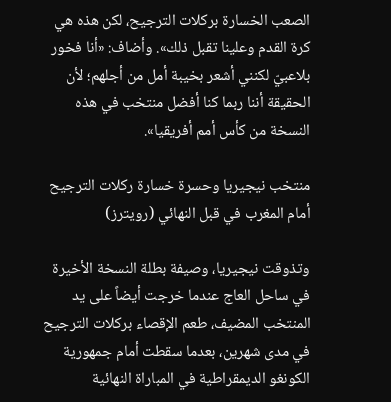الصعب الخسارة بركلات الترجيح، لكن هذه هي كرة القدم وعلينا تقبل ذلك». وأضاف: «أنا فخور بلاعبيّ لكنني أشعر بخيبة أمل من أجلهم؛ لأن الحقيقة أننا ربما كنا أفضل منتخب في هذه النسخة من كأس أمم أفريقيا».

منتخب نيجيريا وحسرة خسارة ركلات الترجيح أمام المغرب في قبل النهائي (رويترز)

وتذوقت نيجيريا، وصيفة بطلة النسخة الأخيرة في ساحل العاج عندما خرجت أيضاً على يد المنتخب المضيف، طعم الإقصاء بركلات الترجيح في مدى شهرين، بعدما سقطت أمام جمهورية الكونغو الديمقراطية في المباراة النهائية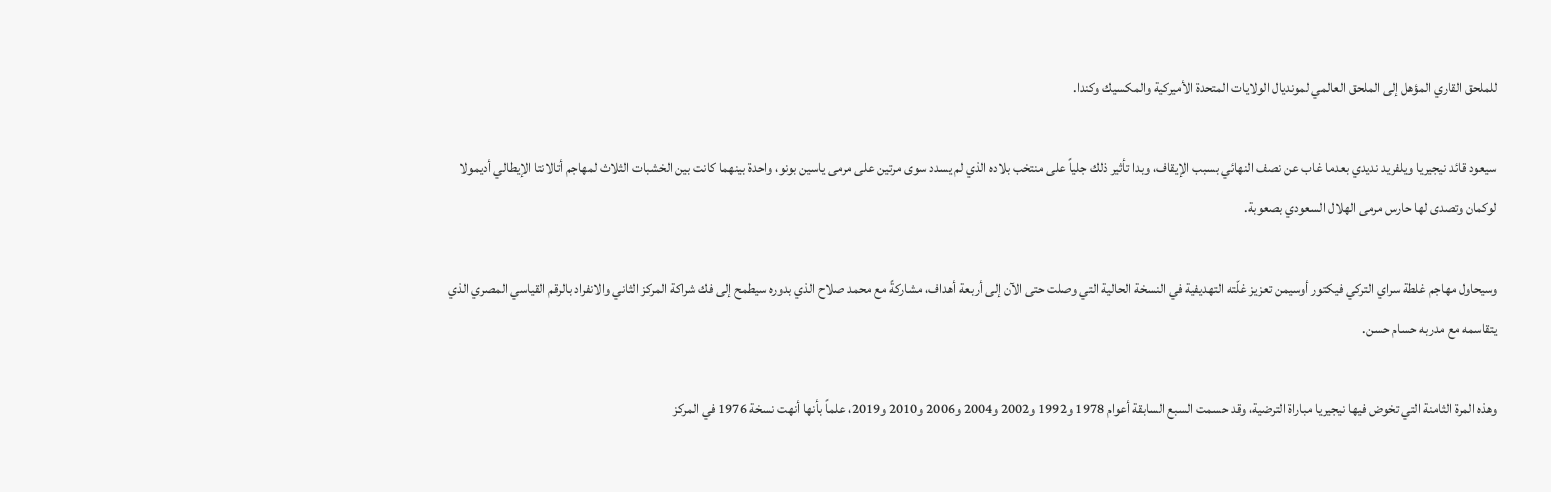للملحق القاري المؤهل إلى الملحق العالمي لمونديال الولايات المتحدة الأميركية والمكسيك وكندا.

سيعود قائد نيجيريا ويلفريد نديدي بعدما غاب عن نصف النهائي بسبب الإيقاف، وبدا تأثير ذلك جلياً على منتخب بلاده الذي لم يسدد سوى مرتين على مرمى ياسين بونو، واحدة بينهما كانت بين الخشبات الثلاث لمهاجم أتالانتا الإيطالي أديمولا لوكمان وتصدى لها حارس مرمى الهلال السعودي بصعوبة.

وسيحاول مهاجم غلطة سراي التركي فيكتور أوسيمن تعزيز غلّته التهديفية في النسخة الحالية التي وصلت حتى الآن إلى أربعة أهداف، مشاركةً مع محمد صلاح الذي بدوره سيطمح إلى فك شراكة المركز الثاني والانفراد بالرقم القياسي المصري الذي يتقاسمه مع مدربه حسام حسن.

وهذه المرة الثامنة التي تخوض فيها نيجيريا مباراة الترضية، وقد حسمت السبع السابقة أعوام 1978 و1992 و2002 و2004 و2006 و2010 و2019، علماً بأنها أنهت نسخة 1976 في المركز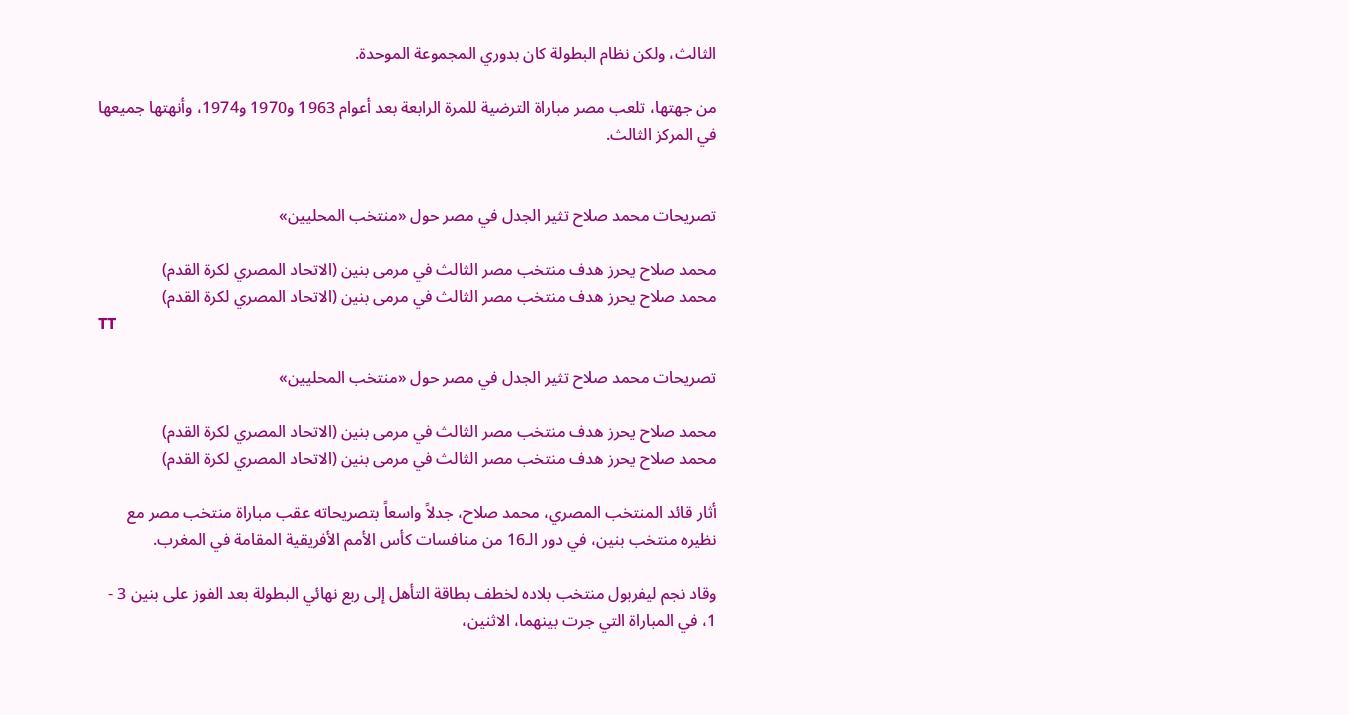الثالث، ولكن نظام البطولة كان بدوري المجموعة الموحدة.

من جهتها، تلعب مصر مباراة الترضية للمرة الرابعة بعد أعوام 1963 و1970 و1974، وأنهتها جميعها في المركز الثالث.


تصريحات محمد صلاح تثير الجدل في مصر حول «منتخب المحليين»

محمد صلاح يحرز هدف منتخب مصر الثالث في مرمى بنين (الاتحاد المصري لكرة القدم)
محمد صلاح يحرز هدف منتخب مصر الثالث في مرمى بنين (الاتحاد المصري لكرة القدم)
TT

تصريحات محمد صلاح تثير الجدل في مصر حول «منتخب المحليين»

محمد صلاح يحرز هدف منتخب مصر الثالث في مرمى بنين (الاتحاد المصري لكرة القدم)
محمد صلاح يحرز هدف منتخب مصر الثالث في مرمى بنين (الاتحاد المصري لكرة القدم)

أثار قائد المنتخب المصري، محمد صلاح، جدلاً واسعاً بتصريحاته عقب مباراة منتخب مصر مع نظيره منتخب بنين، في دور الـ16 من منافسات كأس الأمم الأفريقية المقامة في المغرب.

وقاد نجم ليفربول منتخب بلاده لخطف بطاقة التأهل إلى ربع نهائي البطولة بعد الفوز على بنين 3 - 1، في المباراة التي جرت بينهما، الاثنين،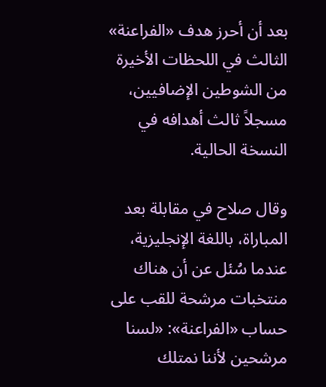بعد أن أحرز هدف «الفراعنة» الثالث في اللحظات الأخيرة من الشوطين الإضافيين، مسجلاً ثالث أهدافه في النسخة الحالية.

وقال صلاح في مقابلة بعد المباراة، باللغة الإنجليزية، عندما سُئل عن أن هناك منتخبات مرشحة للقب على حساب «الفراعنة»: «لسنا مرشحين لأننا نمتلك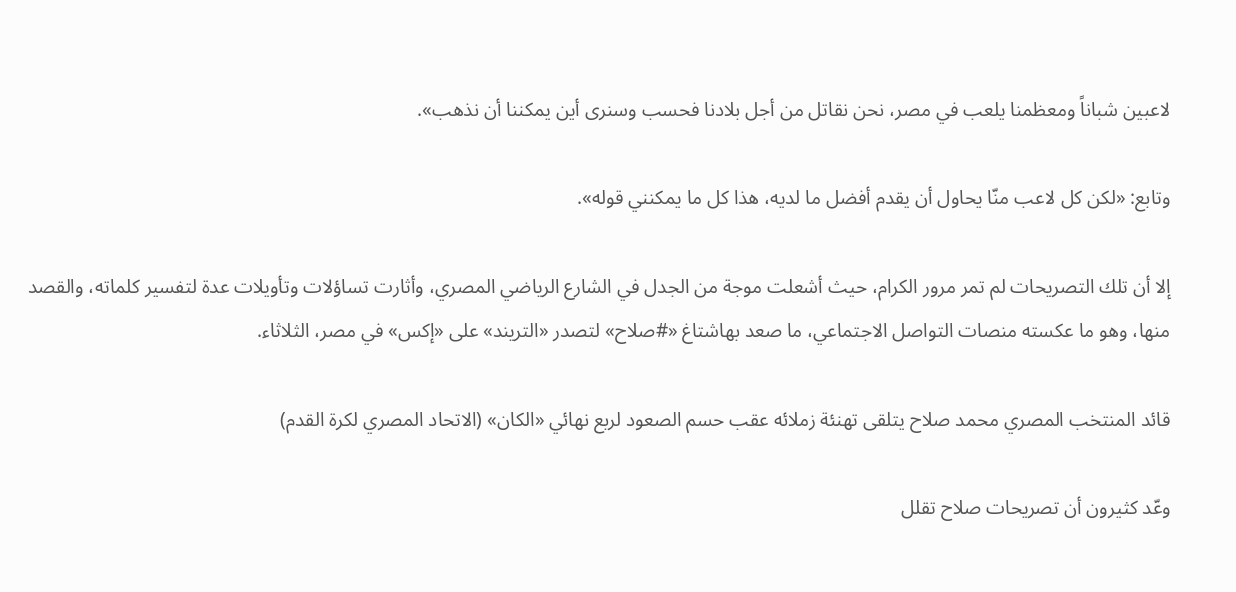لاعبين شباناً ومعظمنا يلعب في مصر، نحن نقاتل من أجل بلادنا فحسب وسنرى أين يمكننا أن نذهب».

وتابع: «لكن كل لاعب منّا يحاول أن يقدم أفضل ما لديه، هذا كل ما يمكنني قوله».

إلا أن تلك التصريحات لم تمر مرور الكرام، حيث أشعلت موجة من الجدل في الشارع الرياضي المصري، وأثارت تساؤلات وتأويلات عدة لتفسير كلماته، والقصد منها، وهو ما عكسته منصات التواصل الاجتماعي، ما صعد بهاشتاغ «#صلاح» لتصدر «التريند» على «إكس» في مصر، الثلاثاء.

قائد المنتخب المصري محمد صلاح يتلقى تهنئة زملائه عقب حسم الصعود لربع نهائي «الكان» (الاتحاد المصري لكرة القدم)

وعّد كثيرون أن تصريحات صلاح تقلل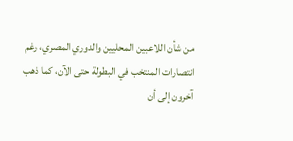من شأن اللاعبين المحليين والدوري المصري، رغم انتصارات المنتخب في البطولة حتى الآن، كما ذهب آخرون إلى أن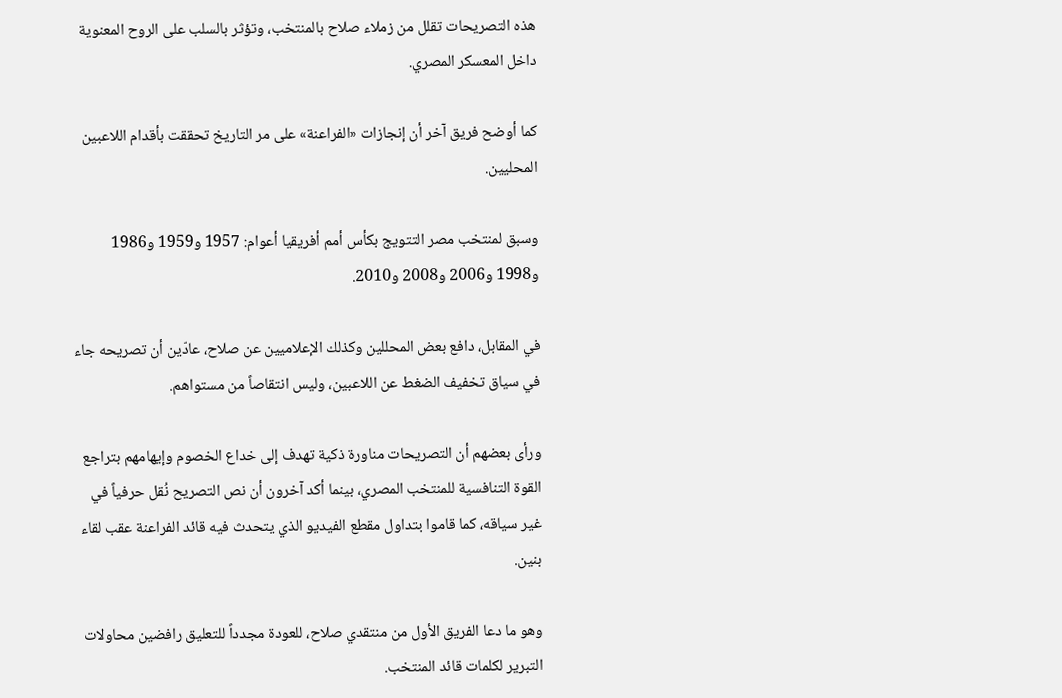هذه التصريحات تقلل من زملاء صلاح بالمنتخب، وتؤثر بالسلب على الروح المعنوية داخل المعسكر المصري.

كما أوضح فريق آخر أن إنجازات «الفراعنة» على مر التاريخ تحققت بأقدام اللاعبين المحليين.

وسبق لمنتخب مصر التتويج بكأس أمم أفريقيا أعوام: 1957 و1959 و1986 و1998 و2006 و2008 و2010.

في المقابل، دافع بعض المحللين وكذلك الإعلاميين عن صلاح، عادّين أن تصريحه جاء في سياق تخفيف الضغط عن اللاعبين، وليس انتقاصاً من مستواهم.

ورأى بعضهم أن التصريحات مناورة ذكية تهدف إلى خداع الخصوم وإيهامهم بتراجع القوة التنافسية للمنتخب المصري، بينما أكد آخرون أن نص التصريح نُقل حرفياً في غير سياقه، كما قاموا بتداول مقطع الفيديو الذي يتحدث فيه قائد الفراعنة عقب لقاء بنين.

وهو ما دعا الفريق الأول من منتقدي صلاح، للعودة مجدداً للتعليق رافضين محاولات التبرير لكلمات قائد المنتخب.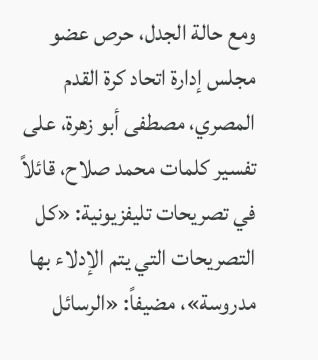ومع حالة الجدل، حرص عضو مجلس إدارة اتحاد كرة القدم المصري، مصطفى أبو زهرة، على تفسير كلمات محمد صلاح، قائلاً في تصريحات تليفزيونية: «كل التصريحات التي يتم الإدلاء بها مدروسة»، مضيفاً: «الرسائل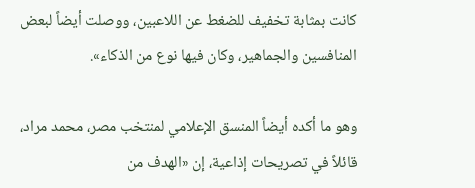كانت بمثابة تخفيف للضغط عن اللاعبين، ووصلت أيضاً لبعض المنافسين والجماهير، وكان فيها نوع من الذكاء».

وهو ما أكده أيضاً المنسق الإعلامي لمنتخب مصر، محمد مراد، قائلاً في تصريحات إذاعية، إن «الهدف من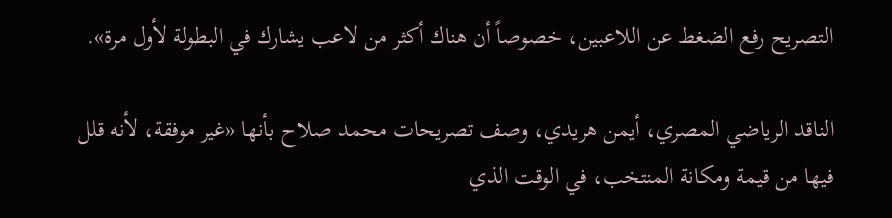التصريح رفع الضغط عن اللاعبين، خصوصاً أن هناك أكثر من لاعب يشارك في البطولة لأول مرة».

الناقد الرياضي المصري، أيمن هريدي، وصف تصريحات محمد صلاح بأنها «غير موفقة، لأنه قلل فيها من قيمة ومكانة المنتخب، في الوقت الذي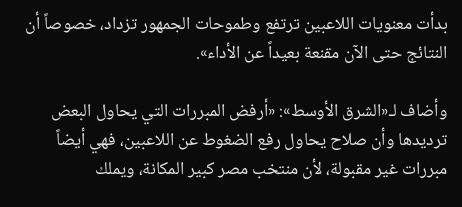بدأت معنويات اللاعبين ترتفع وطموحات الجمهور تزداد، خصوصاً أن النتائج حتى الآن مقنعة بعيداً عن الأداء».

وأضاف لـ«الشرق الأوسط»: «أرفض المبررات التي يحاول البعض ترديدها وأن صلاح يحاول رفع الضغوط عن اللاعبين، فهي أيضاً مبررات غير مقبولة، لأن منتخب مصر كبير المكانة، ويملك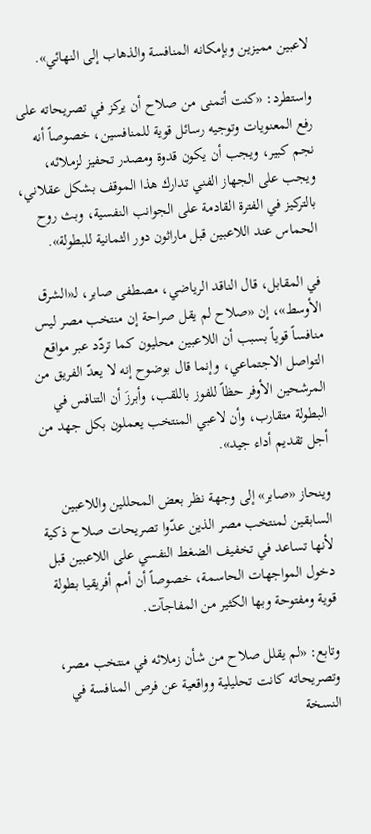لاعبين مميزين وبإمكانه المنافسة والذهاب إلى النهائي».

واستطرد: «كنت أتمنى من صلاح أن يركز في تصريحاته على رفع المعنويات وتوجيه رسائل قوية للمنافسين، خصوصاً أنه نجم كبير، ويجب أن يكون قدوة ومصدر تحفيز لزملائه، ويجب على الجهاز الفني تدارك هذا الموقف بشكل عقلاني، بالتركيز في الفترة القادمة على الجوانب النفسية، وبث روح الحماس عند اللاعبين قبل ماراثون دور الثمانية للبطولة».

في المقابل، قال الناقد الرياضي، مصطفى صابر، لـ«الشرق الأوسط»، إن «صلاح لم يقل صراحة إن منتخب مصر ليس منافساً قوياً بسبب أن اللاعبين محليون كما تردّد عبر مواقع التواصل الاجتماعي، وإنما قال بوضوح إنه لا يعدّ الفريق من المرشحين الأوفر حظاً للفوز باللقب، وأبرزَ أن التنافس في البطولة متقارب، وأن لاعبي المنتخب يعملون بكل جهد من أجل تقديم أداء جيد».

وينحاز «صابر» إلى وجهة نظر بعض المحللين واللاعبين السابقين لمنتخب مصر الذين عدّوا تصريحات صلاح ذكية لأنها تساعد في تخفيف الضغط النفسي على اللاعبين قبل دخول المواجهات الحاسمة، خصوصاً أن أمم أفريقيا بطولة قوية ومفتوحة وبها الكثير من المفاجآت.

وتابع: «لم يقلل صلاح من شأن زملائه في منتخب مصر، وتصريحاته كانت تحليلية وواقعية عن فرص المنافسة في النسخة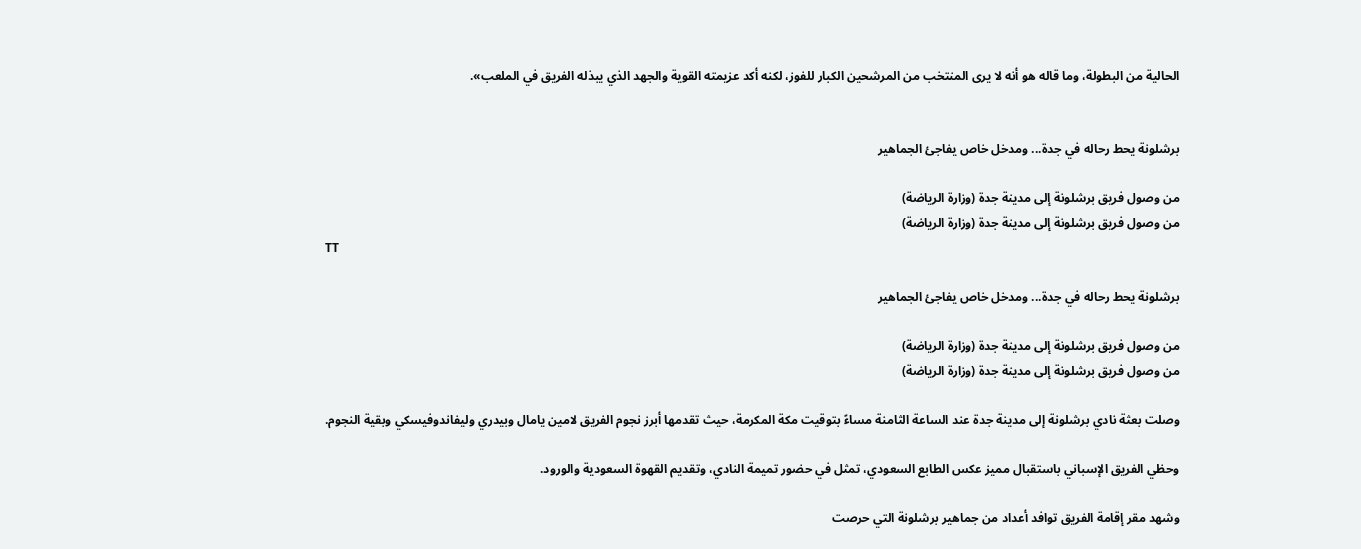الحالية من البطولة، وما قاله هو أنه لا يرى المنتخب من المرشحين الكبار للفوز، لكنه أكد عزيمته القوية والجهد الذي يبذله الفريق في الملعب».


برشلونة يحط رحاله في جدة... ومدخل خاص يفاجئ الجماهير

من وصول فريق برشلونة إلى مدينة جدة (وزارة الرياضة)
من وصول فريق برشلونة إلى مدينة جدة (وزارة الرياضة)
TT

برشلونة يحط رحاله في جدة... ومدخل خاص يفاجئ الجماهير

من وصول فريق برشلونة إلى مدينة جدة (وزارة الرياضة)
من وصول فريق برشلونة إلى مدينة جدة (وزارة الرياضة)

وصلت بعثة نادي برشلونة إلى مدينة جدة عند الساعة الثامنة مساءً بتوقيت مكة المكرمة، حيث تقدمها أبرز نجوم الفريق لامين يامال وبيدري وليفاندوفيسكي وبقية النجوم.

وحظي الفريق الإسباني باستقبال مميز عكس الطابع السعودي، تمثل في حضور تميمة النادي، وتقديم القهوة السعودية والورود.

وشهد مقر إقامة الفريق توافد أعداد من جماهير برشلونة التي حرصت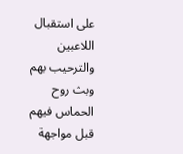على استقبال اللاعبين والترحيب بهم وبث روح الحماس فيهم قبل مواجهة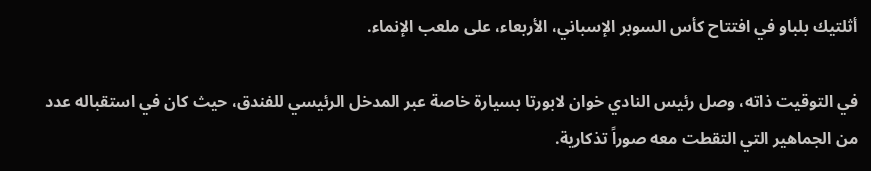أثلتيك بلباو في افتتاح كأس السوبر الإسباني، الأربعاء، على ملعب الإنماء.

في التوقيت ذاته، وصل رئيس النادي خوان لابورتا بسيارة خاصة عبر المدخل الرئيسي للفندق، حيث كان في استقباله عدد من الجماهير التي التقطت معه صوراً تذكارية.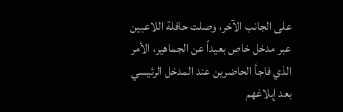على الجانب الآخر، وصلت حافلة اللاعبين عبر مدخل خاص بعيداً عن الجماهير، الأمر الذي فاجأ الحاضرين عند المدخل الرئيسي بعد إبلاغهم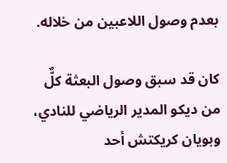بعدم وصول اللاعبين من خلاله.

كان قد سبق وصول البعثة كلٌّ من ديكو المدير الرياضي للنادي، وبويان كريكتش أحد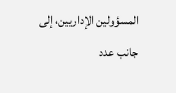المسؤولين الإداريين، إلى جانب عدد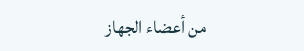من أعضاء الجهاز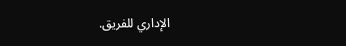الإداري للفريق.